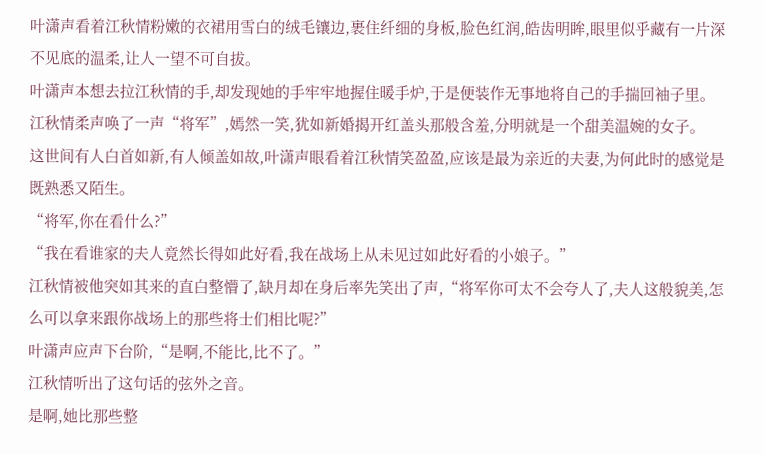叶潇声看着江秋情粉嫩的衣裙用雪白的绒毛镶边,裹住纤细的身板,脸色红润,皓齿明眸,眼里似乎藏有一片深不见底的温柔,让人一望不可自拔。
叶潇声本想去拉江秋情的手,却发现她的手牢牢地握住暖手炉,于是便装作无事地将自己的手揣回袖子里。
江秋情柔声唤了一声“将军”,嫣然一笑,犹如新婚揭开红盖头那般含羞,分明就是一个甜美温婉的女子。
这世间有人白首如新,有人倾盖如故,叶潇声眼看着江秋情笑盈盈,应该是最为亲近的夫妻,为何此时的感觉是既熟悉又陌生。
“将军,你在看什么?”
“我在看谁家的夫人竟然长得如此好看,我在战场上从未见过如此好看的小娘子。”
江秋情被他突如其来的直白整懵了,缺月却在身后率先笑出了声,“将军你可太不会夸人了,夫人这般貌美,怎么可以拿来跟你战场上的那些将士们相比呢?”
叶潇声应声下台阶,“是啊,不能比,比不了。”
江秋情听出了这句话的弦外之音。
是啊,她比那些整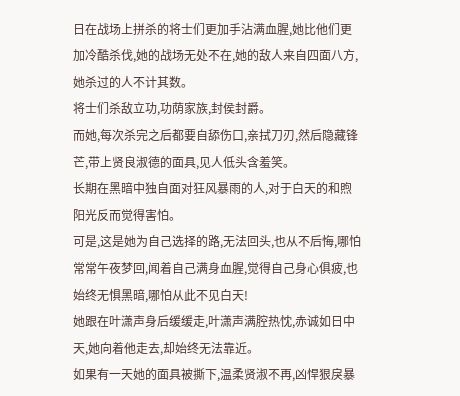日在战场上拼杀的将士们更加手沾满血腥,她比他们更加冷酷杀伐,她的战场无处不在,她的敌人来自四面八方,她杀过的人不计其数。
将士们杀敌立功,功荫家族,封侯封爵。
而她,每次杀完之后都要自舔伤口,亲拭刀刃,然后隐藏锋芒,带上贤良淑德的面具,见人低头含羞笑。
长期在黑暗中独自面对狂风暴雨的人,对于白天的和煦阳光反而觉得害怕。
可是,这是她为自己选择的路,无法回头,也从不后悔,哪怕常常午夜梦回,闻着自己满身血腥,觉得自己身心俱疲,也始终无惧黑暗,哪怕从此不见白天!
她跟在叶潇声身后缓缓走,叶潇声满腔热忱,赤诚如日中天,她向着他走去,却始终无法靠近。
如果有一天她的面具被撕下,温柔贤淑不再,凶悍狠戾暴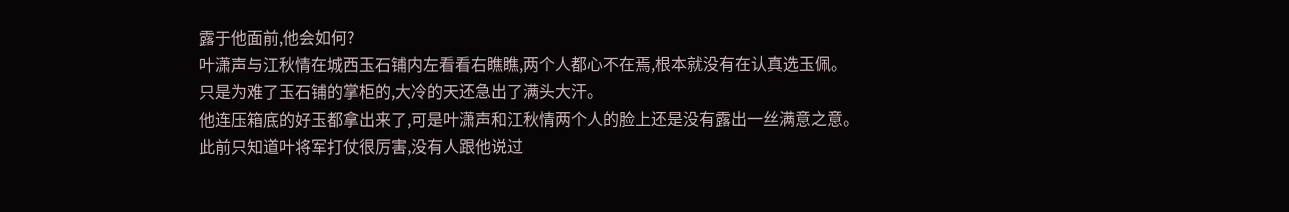露于他面前,他会如何?
叶潇声与江秋情在城西玉石铺内左看看右瞧瞧,两个人都心不在焉,根本就没有在认真选玉佩。
只是为难了玉石铺的掌柜的,大冷的天还急出了满头大汗。
他连压箱底的好玉都拿出来了,可是叶潇声和江秋情两个人的脸上还是没有露出一丝满意之意。
此前只知道叶将军打仗很厉害,没有人跟他说过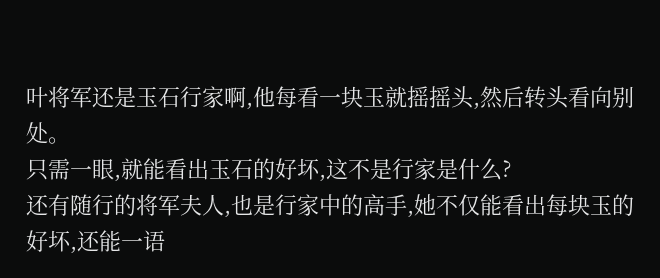叶将军还是玉石行家啊,他每看一块玉就摇摇头,然后转头看向别处。
只需一眼,就能看出玉石的好坏,这不是行家是什么?
还有随行的将军夫人,也是行家中的高手,她不仅能看出每块玉的好坏,还能一语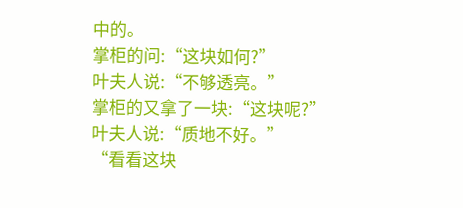中的。
掌柜的问:“这块如何?”
叶夫人说:“不够透亮。”
掌柜的又拿了一块:“这块呢?”
叶夫人说:“质地不好。”
“看看这块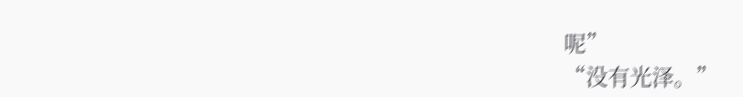呢”
“没有光泽。”